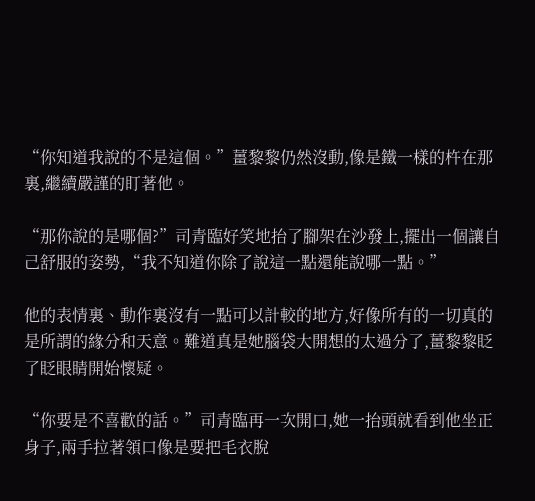“你知道我說的不是這個。”薑黎黎仍然沒動,像是鐵一樣的杵在那裏,繼續嚴謹的盯著他。

“那你說的是哪個?”司青臨好笑地抬了腳架在沙發上,擺出一個讓自己舒服的姿勢,“我不知道你除了說這一點還能說哪一點。”

他的表情裏、動作裏沒有一點可以計較的地方,好像所有的一切真的是所謂的緣分和天意。難道真是她腦袋大開想的太過分了,薑黎黎眨了眨眼睛開始懷疑。

“你要是不喜歡的話。”司青臨再一次開口,她一抬頭就看到他坐正身子,兩手拉著領口像是要把毛衣脫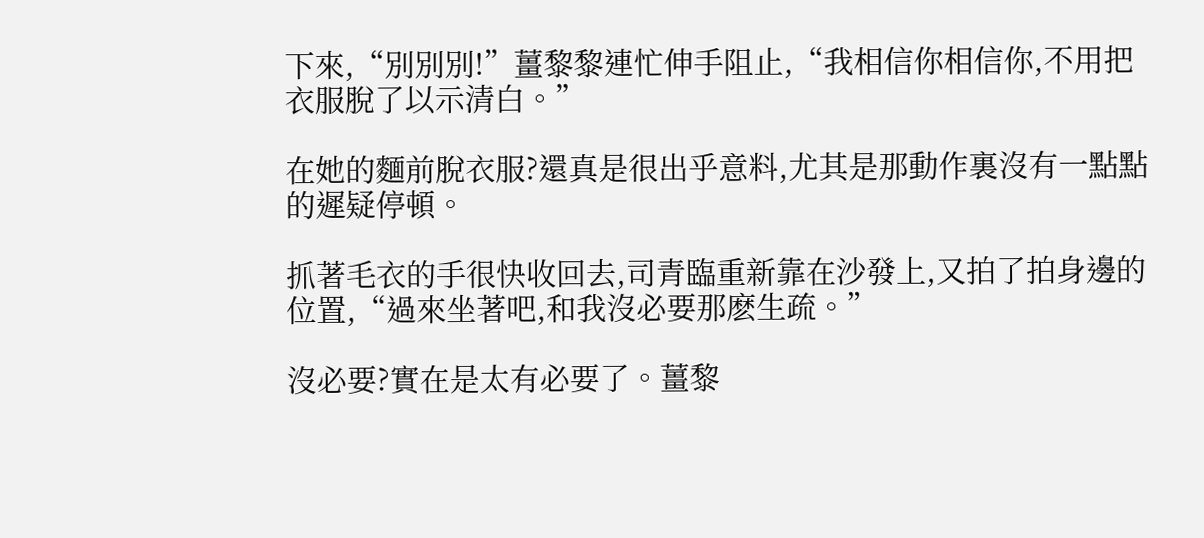下來,“別別別!”薑黎黎連忙伸手阻止,“我相信你相信你,不用把衣服脫了以示清白。”

在她的麵前脫衣服?還真是很出乎意料,尤其是那動作裏沒有一點點的遲疑停頓。

抓著毛衣的手很快收回去,司青臨重新靠在沙發上,又拍了拍身邊的位置,“過來坐著吧,和我沒必要那麽生疏。”

沒必要?實在是太有必要了。薑黎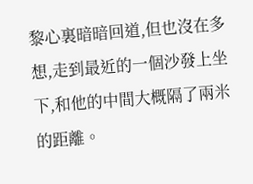黎心裏暗暗回道,但也沒在多想,走到最近的一個沙發上坐下,和他的中間大概隔了兩米的距離。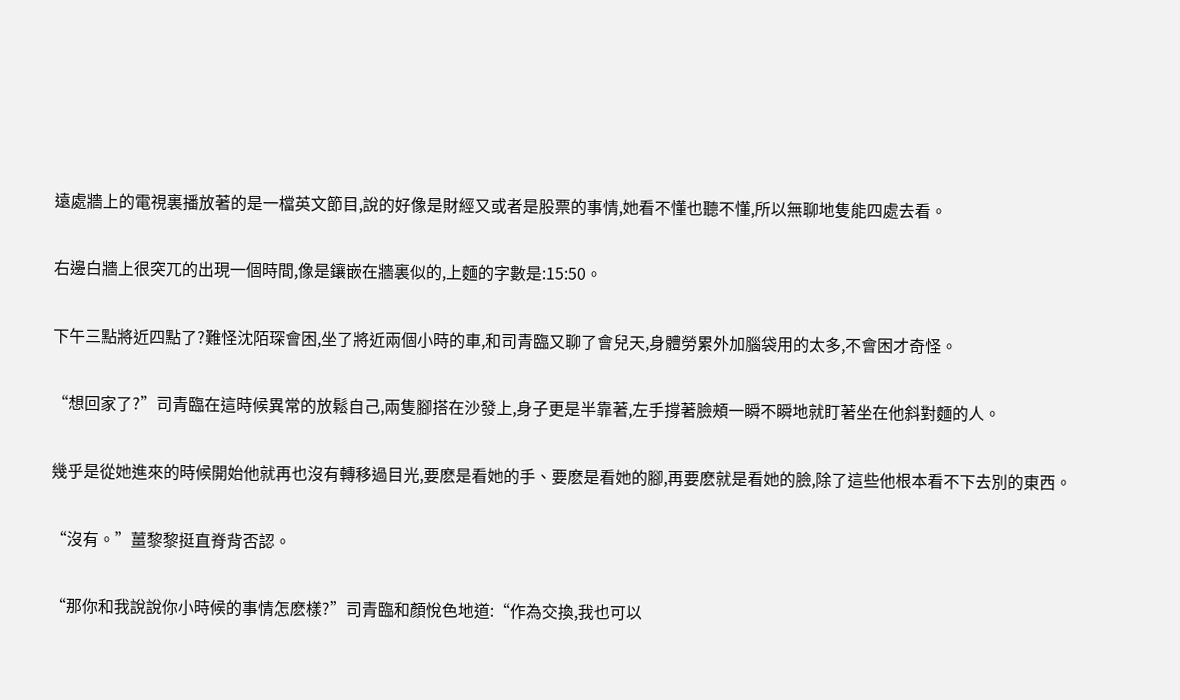遠處牆上的電視裏播放著的是一檔英文節目,說的好像是財經又或者是股票的事情,她看不懂也聽不懂,所以無聊地隻能四處去看。

右邊白牆上很突兀的出現一個時間,像是鑲嵌在牆裏似的,上麵的字數是:15:50。

下午三點將近四點了?難怪沈陌琛會困,坐了將近兩個小時的車,和司青臨又聊了會兒天,身體勞累外加腦袋用的太多,不會困才奇怪。

“想回家了?”司青臨在這時候異常的放鬆自己,兩隻腳搭在沙發上,身子更是半靠著,左手撐著臉頰一瞬不瞬地就盯著坐在他斜對麵的人。

幾乎是從她進來的時候開始他就再也沒有轉移過目光,要麽是看她的手、要麽是看她的腳,再要麽就是看她的臉,除了這些他根本看不下去別的東西。

“沒有。”薑黎黎挺直脊背否認。

“那你和我說說你小時候的事情怎麽樣?”司青臨和顏悅色地道:“作為交換,我也可以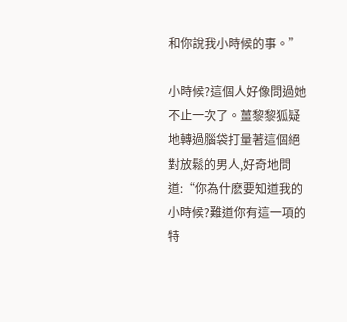和你說我小時候的事。”

小時候?這個人好像問過她不止一次了。薑黎黎狐疑地轉過腦袋打量著這個絕對放鬆的男人,好奇地問道:“你為什麽要知道我的小時候?難道你有這一項的特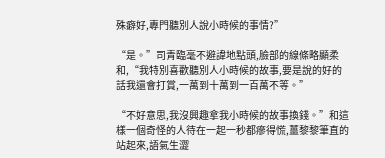殊癖好,專門聽別人說小時候的事情?”

“是。”司青臨毫不避諱地點頭,臉部的線條略顯柔和,“我特別喜歡聽別人小時候的故事,要是說的好的話我還會打賞,一萬到十萬到一百萬不等。”

“不好意思,我沒興趣拿我小時候的故事換錢。”和這樣一個奇怪的人待在一起一秒都瘮得慌,薑黎黎筆直的站起來,語氣生澀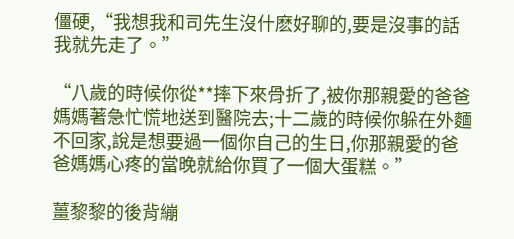僵硬,“我想我和司先生沒什麽好聊的,要是沒事的話我就先走了。”

“八歲的時候你從**摔下來骨折了,被你那親愛的爸爸媽媽著急忙慌地送到醫院去;十二歲的時候你躲在外麵不回家,說是想要過一個你自己的生日,你那親愛的爸爸媽媽心疼的當晚就給你買了一個大蛋糕。”

薑黎黎的後背繃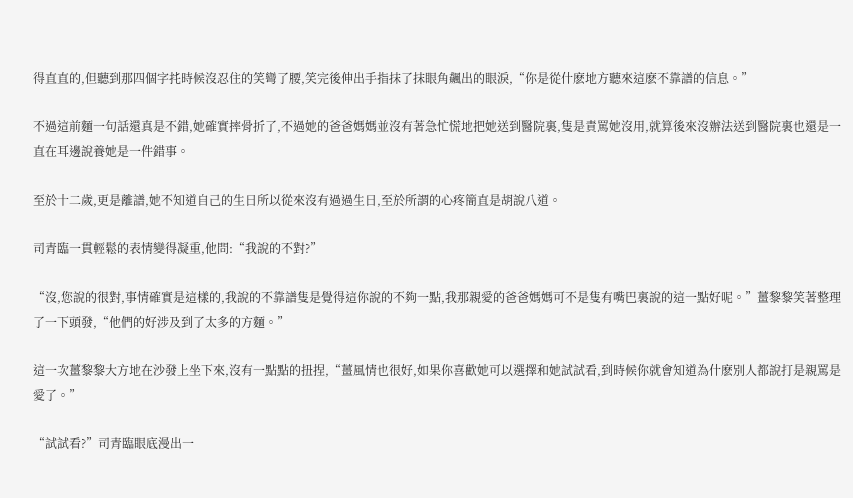得直直的,但聽到那四個字扥時候沒忍住的笑彎了腰,笑完後伸出手指抹了抹眼角飆出的眼淚,“你是從什麽地方聽來這麽不靠譜的信息。”

不過這前麵一句話還真是不錯,她確實摔骨折了,不過她的爸爸媽媽並沒有著急忙慌地把她送到醫院裏,隻是責罵她沒用,就算後來沒辦法送到醫院裏也還是一直在耳邊說養她是一件錯事。

至於十二歲,更是離譜,她不知道自己的生日所以從來沒有過過生日,至於所謂的心疼簡直是胡說八道。

司青臨一貫輕鬆的表情變得凝重,他問:“我說的不對?”

“沒,您說的很對,事情確實是這樣的,我說的不靠譜隻是覺得這你說的不夠一點,我那親愛的爸爸媽媽可不是隻有嘴巴裏說的這一點好呢。”薑黎黎笑著整理了一下頭發,“他們的好涉及到了太多的方麵。”

這一次薑黎黎大方地在沙發上坐下來,沒有一點點的扭捏,“薑風情也很好,如果你喜歡她可以選擇和她試試看,到時候你就會知道為什麽別人都說打是親罵是愛了。”

“試試看?”司青臨眼底漫出一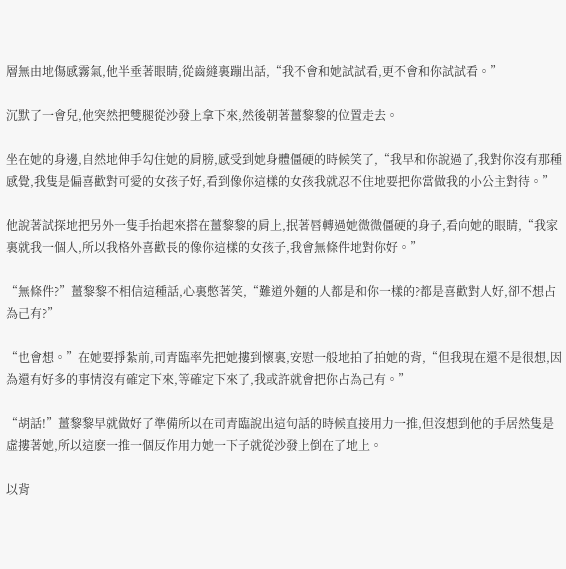層無由地傷感霧氣,他半垂著眼睛,從齒縫裏蹦出話,“我不會和她試試看,更不會和你試試看。”

沉默了一會兒,他突然把雙腿從沙發上拿下來,然後朝著薑黎黎的位置走去。

坐在她的身邊,自然地伸手勾住她的肩膀,感受到她身體僵硬的時候笑了,“我早和你說過了,我對你沒有那種感覺,我隻是偏喜歡對可愛的女孩子好,看到像你這樣的女孩我就忍不住地要把你當做我的小公主對待。”

他說著試探地把另外一隻手抬起來搭在薑黎黎的肩上,抿著唇轉過她微微僵硬的身子,看向她的眼睛,“我家裏就我一個人,所以我格外喜歡長的像你這樣的女孩子,我會無條件地對你好。”

“無條件?”薑黎黎不相信這種話,心裏憋著笑,“難道外麵的人都是和你一樣的?都是喜歡對人好,卻不想占為己有?”

“也會想。”在她要掙紮前,司青臨率先把她摟到懷裏,安慰一般地拍了拍她的背,“但我現在還不是很想,因為還有好多的事情沒有確定下來,等確定下來了,我或許就會把你占為己有。”

“胡話!”薑黎黎早就做好了準備所以在司青臨說出這句話的時候直接用力一推,但沒想到他的手居然隻是虛摟著她,所以這麽一推一個反作用力她一下子就從沙發上倒在了地上。

以背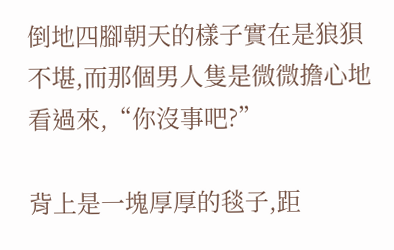倒地四腳朝天的樣子實在是狼狽不堪,而那個男人隻是微微擔心地看過來,“你沒事吧?”

背上是一塊厚厚的毯子,距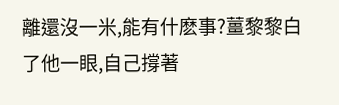離還沒一米,能有什麽事?薑黎黎白了他一眼,自己撐著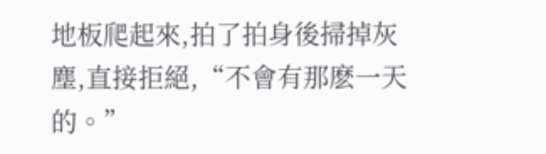地板爬起來,拍了拍身後掃掉灰塵,直接拒絕,“不會有那麽一天的。”